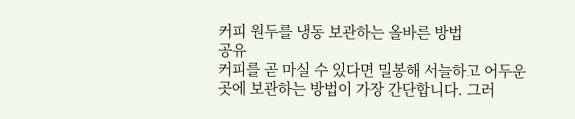커피 원두를 냉동 보관하는 올바른 방법
공유
커피를 곧 마실 수 있다면 밀봉해 서늘하고 어두운 곳에 보관하는 방법이 가장 간단합니다. 그러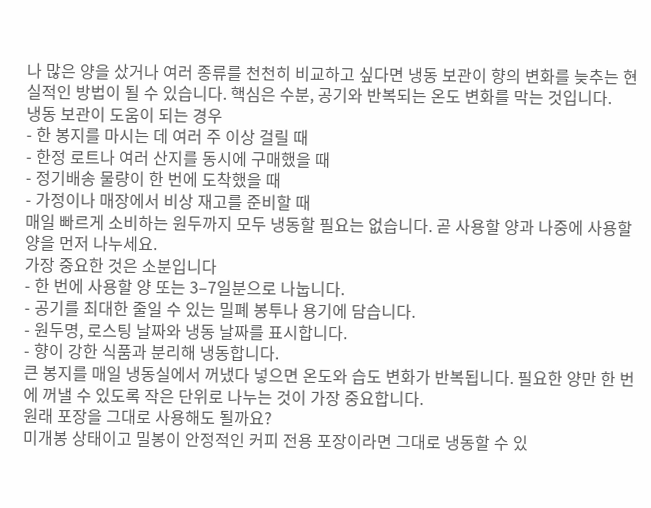나 많은 양을 샀거나 여러 종류를 천천히 비교하고 싶다면 냉동 보관이 향의 변화를 늦추는 현실적인 방법이 될 수 있습니다. 핵심은 수분, 공기와 반복되는 온도 변화를 막는 것입니다.
냉동 보관이 도움이 되는 경우
- 한 봉지를 마시는 데 여러 주 이상 걸릴 때
- 한정 로트나 여러 산지를 동시에 구매했을 때
- 정기배송 물량이 한 번에 도착했을 때
- 가정이나 매장에서 비상 재고를 준비할 때
매일 빠르게 소비하는 원두까지 모두 냉동할 필요는 없습니다. 곧 사용할 양과 나중에 사용할 양을 먼저 나누세요.
가장 중요한 것은 소분입니다
- 한 번에 사용할 양 또는 3–7일분으로 나눕니다.
- 공기를 최대한 줄일 수 있는 밀폐 봉투나 용기에 담습니다.
- 원두명, 로스팅 날짜와 냉동 날짜를 표시합니다.
- 향이 강한 식품과 분리해 냉동합니다.
큰 봉지를 매일 냉동실에서 꺼냈다 넣으면 온도와 습도 변화가 반복됩니다. 필요한 양만 한 번에 꺼낼 수 있도록 작은 단위로 나누는 것이 가장 중요합니다.
원래 포장을 그대로 사용해도 될까요?
미개봉 상태이고 밀봉이 안정적인 커피 전용 포장이라면 그대로 냉동할 수 있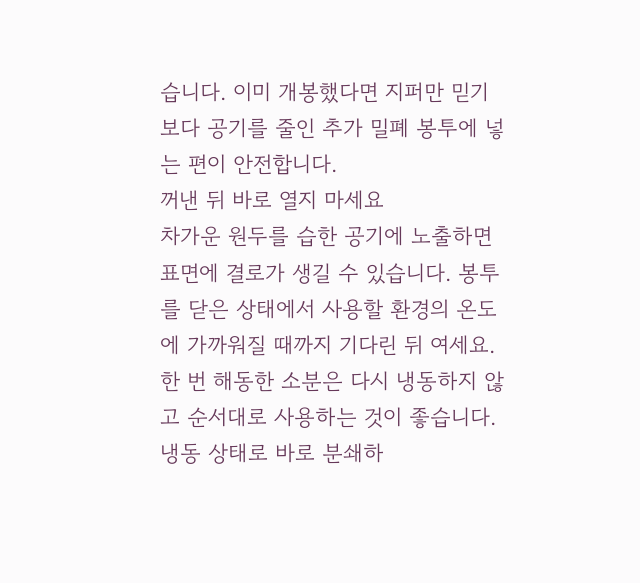습니다. 이미 개봉했다면 지퍼만 믿기보다 공기를 줄인 추가 밀폐 봉투에 넣는 편이 안전합니다.
꺼낸 뒤 바로 열지 마세요
차가운 원두를 습한 공기에 노출하면 표면에 결로가 생길 수 있습니다. 봉투를 닫은 상태에서 사용할 환경의 온도에 가까워질 때까지 기다린 뒤 여세요. 한 번 해동한 소분은 다시 냉동하지 않고 순서대로 사용하는 것이 좋습니다.
냉동 상태로 바로 분쇄하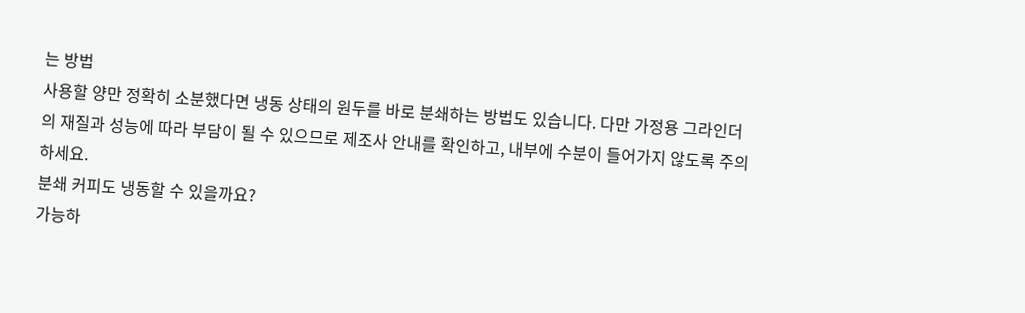는 방법
사용할 양만 정확히 소분했다면 냉동 상태의 원두를 바로 분쇄하는 방법도 있습니다. 다만 가정용 그라인더의 재질과 성능에 따라 부담이 될 수 있으므로 제조사 안내를 확인하고, 내부에 수분이 들어가지 않도록 주의하세요.
분쇄 커피도 냉동할 수 있을까요?
가능하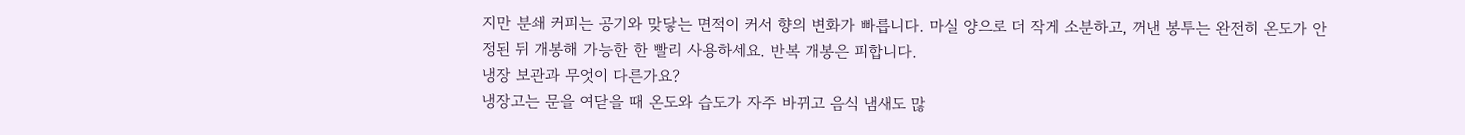지만 분쇄 커피는 공기와 맞닿는 면적이 커서 향의 변화가 빠릅니다. 마실 양으로 더 작게 소분하고, 꺼낸 봉투는 완전히 온도가 안정된 뒤 개봉해 가능한 한 빨리 사용하세요. 반복 개봉은 피합니다.
냉장 보관과 무엇이 다른가요?
냉장고는 문을 여닫을 때 온도와 습도가 자주 바뀌고 음식 냄새도 많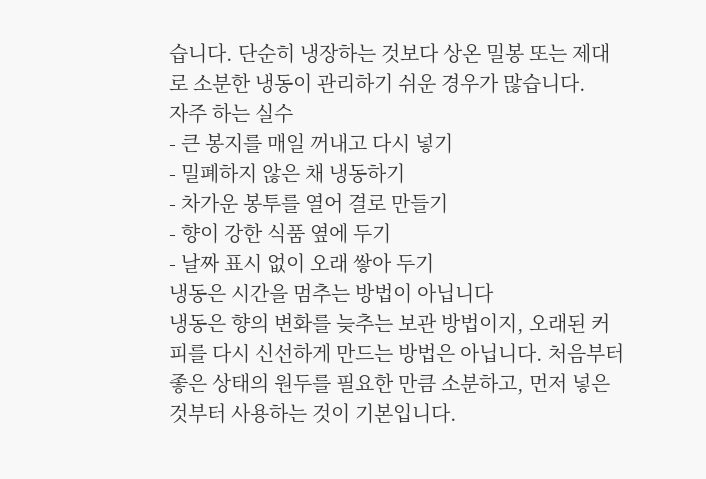습니다. 단순히 냉장하는 것보다 상온 밀봉 또는 제대로 소분한 냉동이 관리하기 쉬운 경우가 많습니다.
자주 하는 실수
- 큰 봉지를 매일 꺼내고 다시 넣기
- 밀폐하지 않은 채 냉동하기
- 차가운 봉투를 열어 결로 만들기
- 향이 강한 식품 옆에 두기
- 날짜 표시 없이 오래 쌓아 두기
냉동은 시간을 멈추는 방법이 아닙니다
냉동은 향의 변화를 늦추는 보관 방법이지, 오래된 커피를 다시 신선하게 만드는 방법은 아닙니다. 처음부터 좋은 상태의 원두를 필요한 만큼 소분하고, 먼저 넣은 것부터 사용하는 것이 기본입니다.